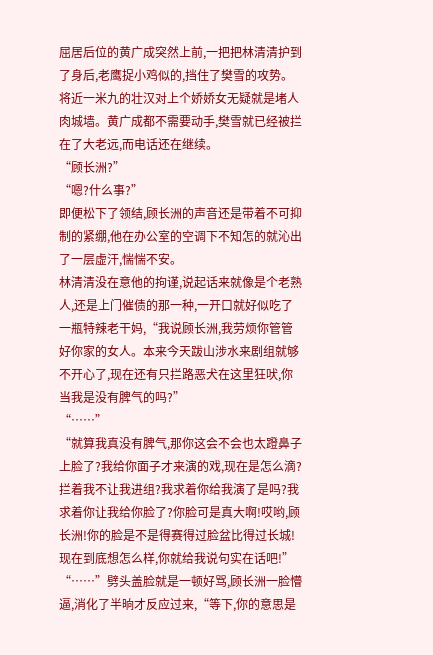屈居后位的黄广成突然上前,一把把林清清护到了身后,老鹰捉小鸡似的,挡住了樊雪的攻势。
将近一米九的壮汉对上个娇娇女无疑就是堵人肉城墙。黄广成都不需要动手,樊雪就已经被拦在了大老远,而电话还在继续。
“顾长洲?”
“嗯?什么事?”
即便松下了领结,顾长洲的声音还是带着不可抑制的紧绷,他在办公室的空调下不知怎的就沁出了一层虚汗,惴惴不安。
林清清没在意他的拘谨,说起话来就像是个老熟人,还是上门催债的那一种,一开口就好似吃了一瓶特辣老干妈,“我说顾长洲,我劳烦你管管好你家的女人。本来今天跋山涉水来剧组就够不开心了,现在还有只拦路恶犬在这里狂吠,你当我是没有脾气的吗?”
“……”
“就算我真没有脾气,那你这会不会也太蹬鼻子上脸了?我给你面子才来演的戏,现在是怎么滴?拦着我不让我进组?我求着你给我演了是吗?我求着你让我给你脸了?你脸可是真大啊!哎哟,顾长洲!你的脸是不是得赛得过脸盆比得过长城!现在到底想怎么样,你就给我说句实在话吧!”
“……”劈头盖脸就是一顿好骂,顾长洲一脸懵逼,消化了半晌才反应过来,“等下,你的意思是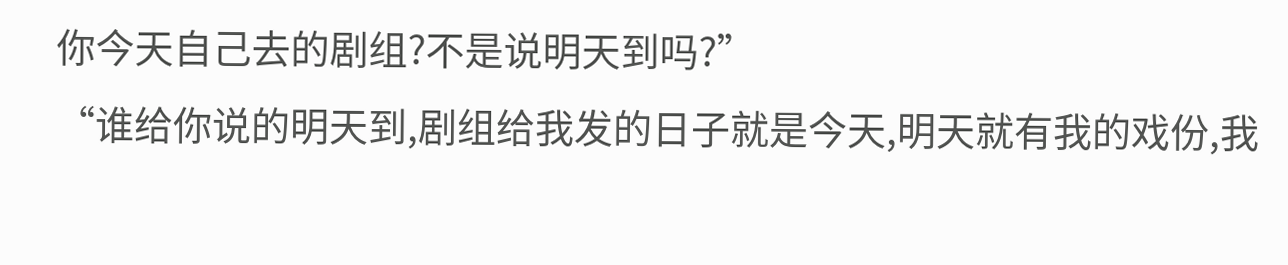你今天自己去的剧组?不是说明天到吗?”
“谁给你说的明天到,剧组给我发的日子就是今天,明天就有我的戏份,我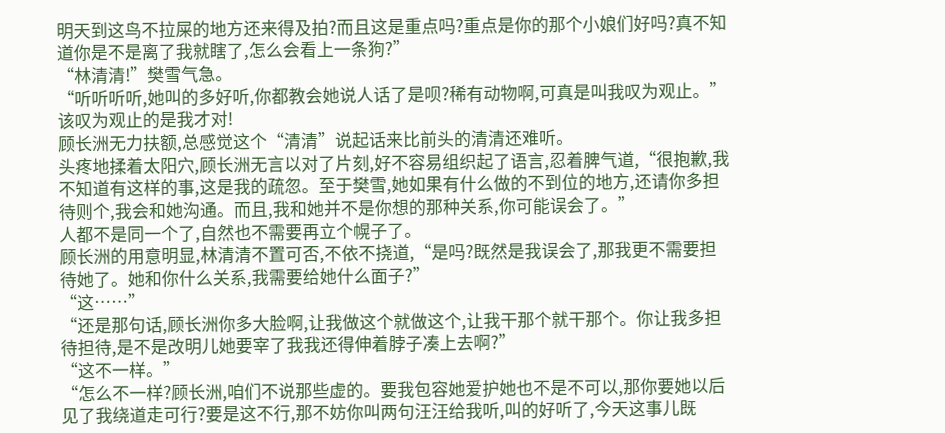明天到这鸟不拉屎的地方还来得及拍?而且这是重点吗?重点是你的那个小娘们好吗?真不知道你是不是离了我就瞎了,怎么会看上一条狗?”
“林清清!”樊雪气急。
“听听听听,她叫的多好听,你都教会她说人话了是呗?稀有动物啊,可真是叫我叹为观止。”
该叹为观止的是我才对!
顾长洲无力扶额,总感觉这个“清清”说起话来比前头的清清还难听。
头疼地揉着太阳穴,顾长洲无言以对了片刻,好不容易组织起了语言,忍着脾气道,“很抱歉,我不知道有这样的事,这是我的疏忽。至于樊雪,她如果有什么做的不到位的地方,还请你多担待则个,我会和她沟通。而且,我和她并不是你想的那种关系,你可能误会了。”
人都不是同一个了,自然也不需要再立个幌子了。
顾长洲的用意明显,林清清不置可否,不依不挠道,“是吗?既然是我误会了,那我更不需要担待她了。她和你什么关系,我需要给她什么面子?”
“这……”
“还是那句话,顾长洲你多大脸啊,让我做这个就做这个,让我干那个就干那个。你让我多担待担待,是不是改明儿她要宰了我我还得伸着脖子凑上去啊?”
“这不一样。”
“怎么不一样?顾长洲,咱们不说那些虚的。要我包容她爱护她也不是不可以,那你要她以后见了我绕道走可行?要是这不行,那不妨你叫两句汪汪给我听,叫的好听了,今天这事儿既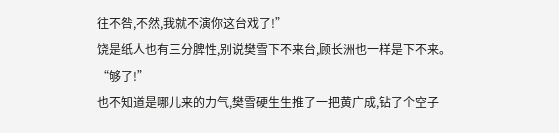往不咎,不然,我就不演你这台戏了!”
饶是纸人也有三分脾性,别说樊雪下不来台,顾长洲也一样是下不来。
“够了!”
也不知道是哪儿来的力气,樊雪硬生生推了一把黄广成,钻了个空子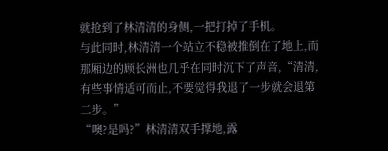就抢到了林清清的身侧,一把打掉了手机。
与此同时,林清清一个站立不稳被推倒在了地上,而那厢边的顾长洲也几乎在同时沉下了声音,“清清,有些事情适可而止,不要觉得我退了一步就会退第二步。”
“噢?是吗?”林清清双手撑地,露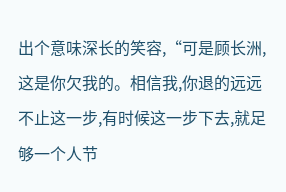出个意味深长的笑容,“可是顾长洲,这是你欠我的。相信我,你退的远远不止这一步,有时候这一步下去,就足够一个人节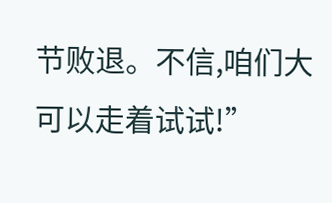节败退。不信,咱们大可以走着试试!”